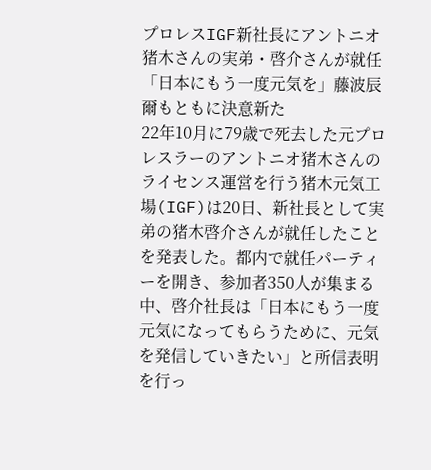プロレスIGF新社長にアントニオ猪木さんの実弟・啓介さんが就任「日本にもう一度元気を」藤波辰爾もともに決意新た
22年10月に79歳で死去した元プロレスラーのアントニオ猪木さんのライセンス運営を行う猪木元気工場(IGF)は20日、新社長として実弟の猪木啓介さんが就任したことを発表した。都内で就任パーティーを開き、参加者350人が集まる中、啓介社長は「日本にもう一度元気になってもらうために、元気を発信していきたい」と所信表明を行っ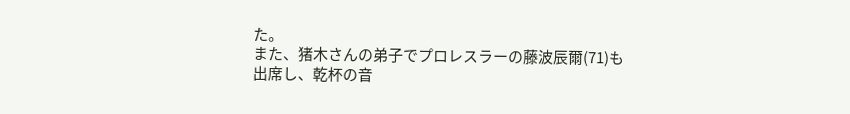た。
また、猪木さんの弟子でプロレスラーの藤波辰爾(71)も出席し、乾杯の音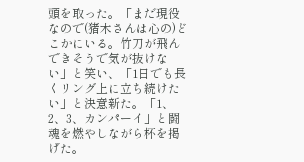頭を取った。「まだ現役なので(猪木さんは心の)どこかにいる。竹刀が飛んできそうで気が抜けない」と笑い、「1日でも長くリング上に立ち続けたい」と決意新た。「1、2、3、カンパーイ」と闘魂を燃やしながら杯を掲げた。